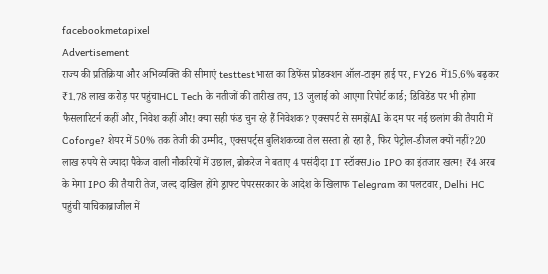facebookmetapixel
Advertisement
राज्य की प्रतिक्रिया और अभिव्यक्ति की सीमाएं testtestभारत का डिफेंस प्रोडक्शन ऑल-टाइम हाई पर, FY26 में15.6% बढ़कर ₹1.78 लाख करोड़ पर पहुंचाHCL Tech के नतीजों की तारीख तय, 13 जुलाई को आएगा रिपोर्ट कार्ड; डिविडेंड पर भी होगा फैसलारिटर्न कहीं और, निवेश कहीं और! क्या सही फंड चुन रहे हैं निवेशक? एक्सपर्ट से समझेंAI के दम पर नई छलांग की तैयारी में Coforge? शेयर में 50% तक तेजी की उम्मीद, एक्सपर्ट्स बुलिशकच्चा तेल सस्ता हो रहा है, फिर पेट्रोल-डीजल क्यों नहीं?20 लाख रुपये से ज्यादा पैकेज वाली नौकरियों में उछाल, ब्रोकरेज ने बताए 4 पसंदीदा IT स्टॉक्सJio IPO का इंतजार खत्म! ₹4 अरब के मेगा IPO की तैयारी तेज, जल्द दाखिल होंगे ड्राफ्ट पेपरसरकार के आदेश के खिलाफ Telegram का पलटवार, Delhi HC पहुंची याचिकाब्राजील में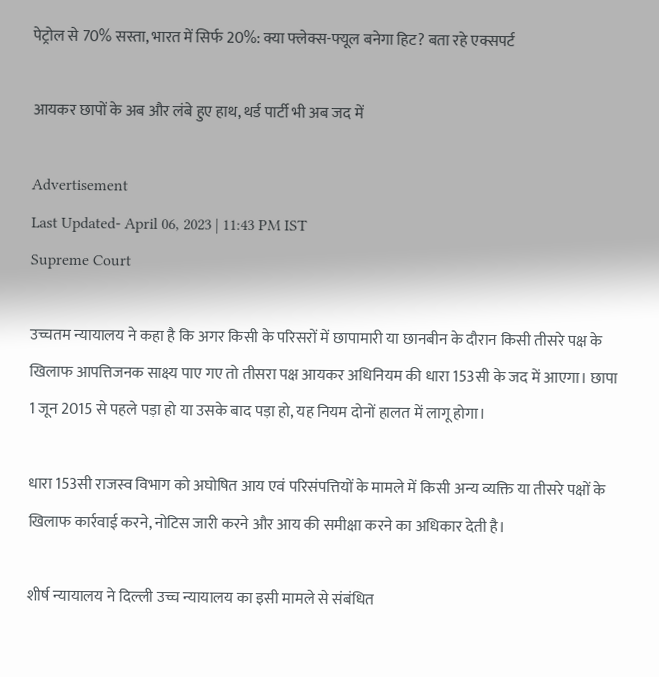पेट्रोल से 70% सस्ता, भारत में सिर्फ 20%: क्या फ्लेक्स-फ्यूल बनेगा हिट? बता रहे एक्सपर्ट

आयकर छापों के अब और लंबे हुए हाथ, थर्ड पार्टी भी अब जद में

Advertisement
Last Updated- April 06, 2023 | 11:43 PM IST
Supreme Court

उच्चतम न्यायालय ने कहा है कि अगर किसी के परिसरों में छापामारी या छानबीन के दौरान किसी तीसरे पक्ष के खिलाफ आपत्तिजनक साक्ष्य पाए गए तो तीसरा पक्ष आयकर अधिनियम की धारा 153सी के जद में आएगा। छापा 1 जून 2015 से पहले पड़ा हो या उसके बाद पड़ा हो, यह नियम दोनों हालत में लागू होगा।

धारा 153सी राजस्व विभाग को अघोषित आय एवं परिसंपत्तियों के मामले में किसी अन्य व्यक्ति या तीसरे पक्षों के खिलाफ कार्रवाई करने, नोटिस जारी करने और आय की समीक्षा करने का अधिकार देती है।

शीर्ष न्यायालय ने दिल्ली उच्च न्यायालय का इसी मामले से संबंधित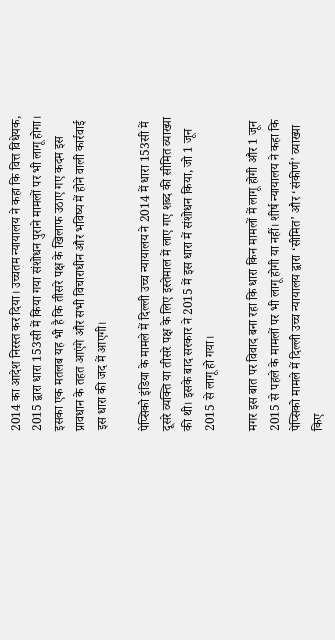2014 का आदेश निरस्त कर दिया। उच्चतम न्यायालय ने कहा कि वित्त विधेयक, 2015 द्वारा धारा 153सी में किया गया संशोधन पुराने मामलों पर भी लागू होगा। इसका एक मतलब यह भी है कि तीसरे पक्ष के खिलाफ उठाए गए कदम इस प्रावधान के तहत आएंगे और सभी विचाराधीन और भविष्य में होने वाली कार्रवाई इस धारा की जद में आएगी।

पेप्सिको इंडिया के मामले में दिल्ली उच्च न्यायालय ने 2014 में धारा 153सी में दूसरे व्यक्ति या तीसरे पक्ष के लिए इस्तेमाल में लाए गए शब्द की सीमित व्याख्या की थी। इसके बाद सरकार ने 2015 में इस धारा में संशोधन किया, जो 1 जून 2015 से लागू हो गया।

मगर इस बात पर विवाद बना रहा कि धारा किन मामलों में लागू होगी और 1 जून 2015 से पहले के मामलों पर भी लागू होगी या नहीं। शीर्ष न्यायालय ने कहा कि पेप्सिको मामले में दिल्ली उच्च न्यायालय द्वारा ‘सीमित’ और ‘संकीर्ण’ व्याख्या किए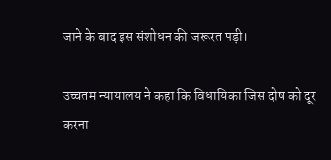जाने के बाद इस संशोधन की जरूरत पड़ी।

उच्चतम न्यायालय ने कहा कि विधायिका जिस दोष को दूर करना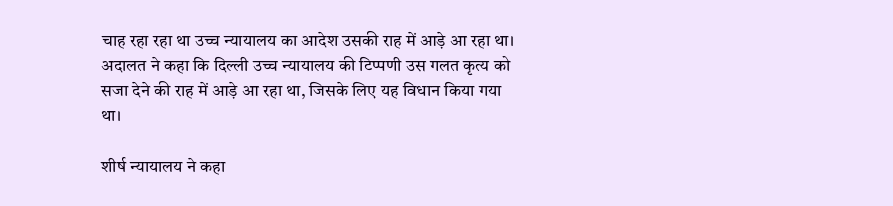चाह रहा रहा था उच्च न्यायालय का आदेश उसकी राह में आड़े आ रहा था। अदालत ने कहा कि दिल्ली उच्च न्यायालय की टिप्पणी उस गलत कृत्य को सजा देने की राह में आड़े आ रहा था, जिसके लिए यह विधान किया गया था।

शीर्ष न्यायालय ने कहा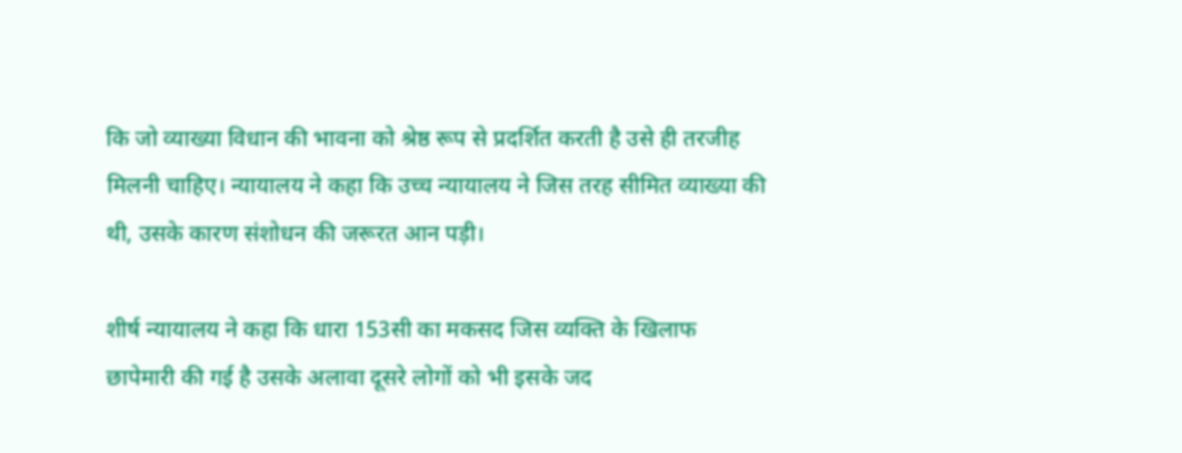कि जो व्याख्या विधान की भावना को श्रेष्ठ रूप से प्रदर्शित करती है उसे ही तरजीह मिलनी चाहिए। न्यायालय ने कहा कि उच्च न्यायालय ने जिस तरह सीमित व्याख्या की थी, उसके कारण संशोधन की जरूरत आन पड़ी।

शीर्ष न्यायालय ने कहा कि धारा 153सी का मकसद जिस व्यक्ति के खिलाफ छापेमारी की गई है उसके अलावा दूसरे लोगों को भी इसके जद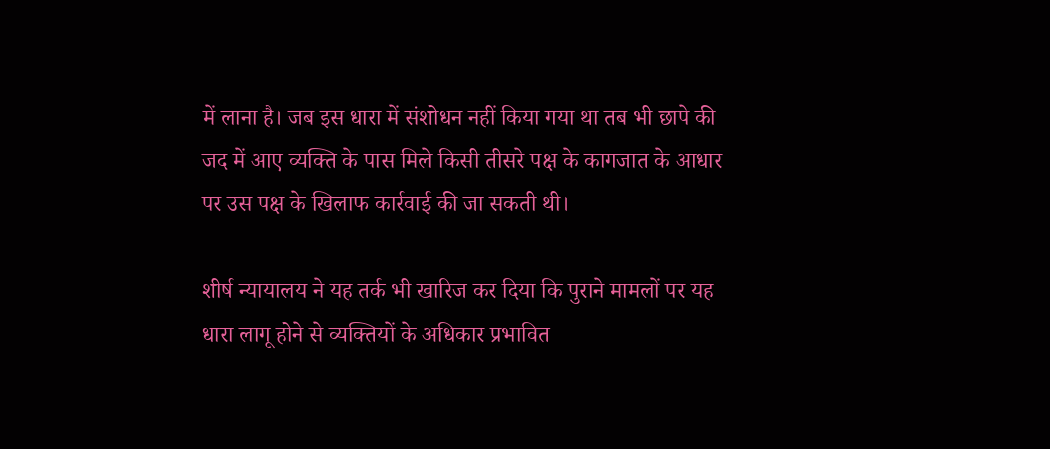में लाना है। जब इस धारा में संशोधन नहीं किया गया था तब भी छापे की जद में आए व्यक्ति के पास मिले किसी तीसरे पक्ष के कागजात के आधार पर उस पक्ष के खिलाफ कार्रवाई की जा सकती थी।

शीर्ष न्यायालय ने यह तर्क भी खारिज कर दिया कि पुराने मामलों पर यह धारा लागू होने से व्यक्तियों के अधिकार प्रभावित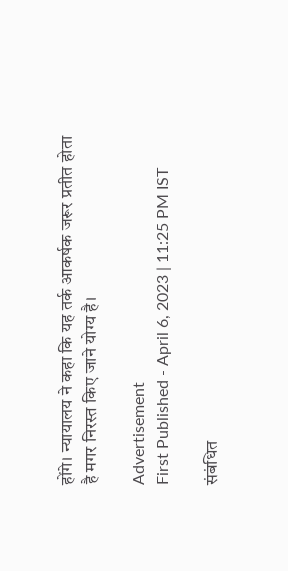होंगे। न्यायालय ने कहा कि यह तर्क आकर्षक जरूर प्रतीत होता है मगर निरस्त किए जाने योग्य है।

Advertisement
First Published - April 6, 2023 | 11:25 PM IST

संबंधित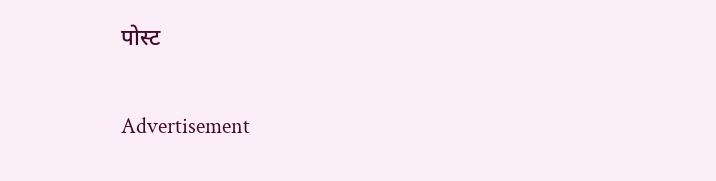पोस्ट

Advertisement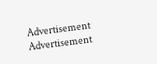Advertisement
Advertisement